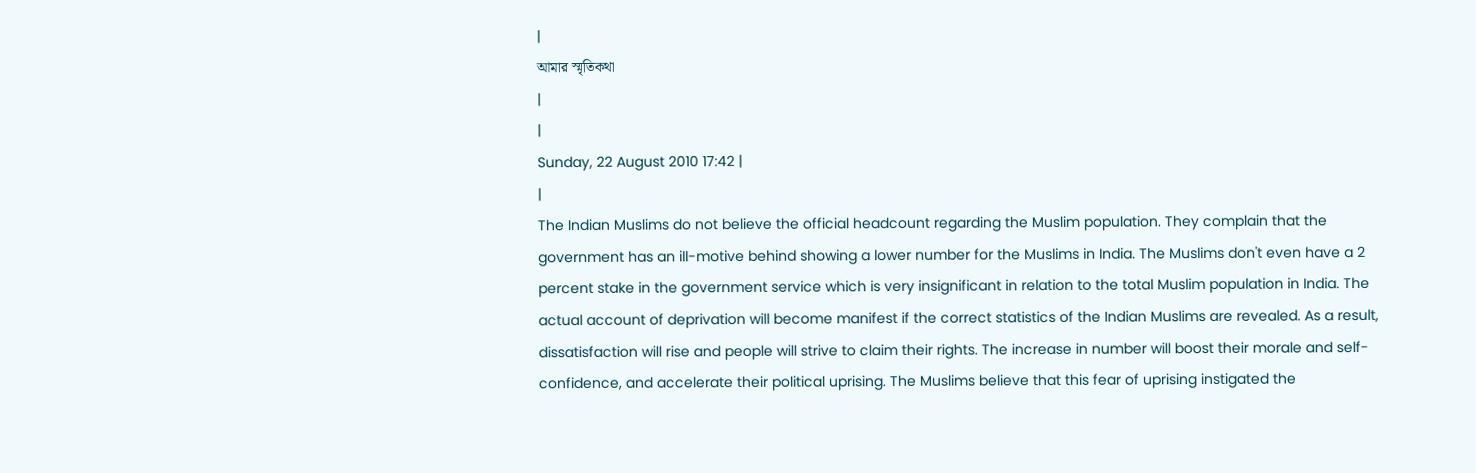|
আমার স্মৃতিকথা
|
|
Sunday, 22 August 2010 17:42 |
|
The Indian Muslims do not believe the official headcount regarding the Muslim population. They complain that the government has an ill-motive behind showing a lower number for the Muslims in India. The Muslims don't even have a 2 percent stake in the government service which is very insignificant in relation to the total Muslim population in India. The actual account of deprivation will become manifest if the correct statistics of the Indian Muslims are revealed. As a result, dissatisfaction will rise and people will strive to claim their rights. The increase in number will boost their morale and self-confidence, and accelerate their political uprising. The Muslims believe that this fear of uprising instigated the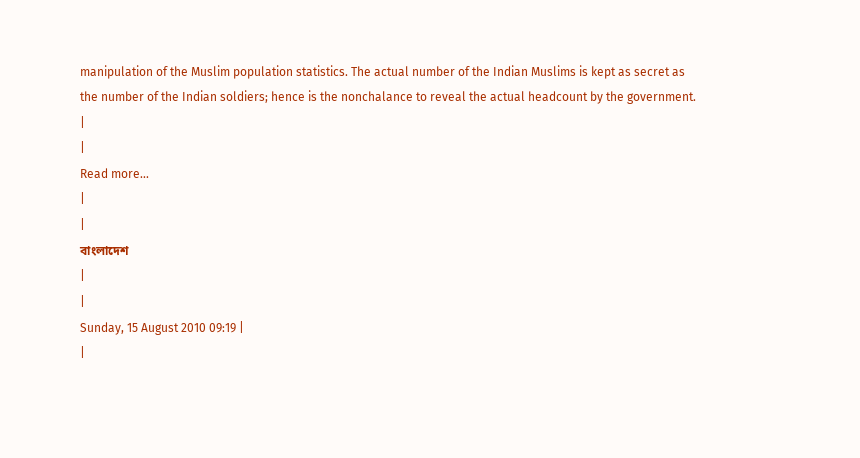manipulation of the Muslim population statistics. The actual number of the Indian Muslims is kept as secret as the number of the Indian soldiers; hence is the nonchalance to reveal the actual headcount by the government.
|
|
Read more...
|
|
বাংলাদেশ
|
|
Sunday, 15 August 2010 09:19 |
|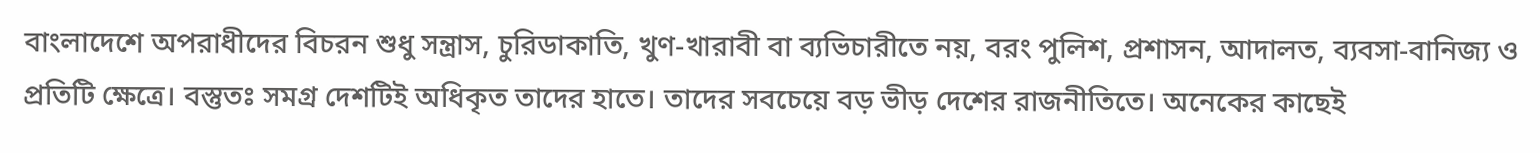বাংলাদেশে অপরাধীদের বিচরন শুধু সন্ত্রাস, চুরিডাকাতি, খুণ-খারাবী বা ব্যভিচারীতে নয়, বরং পুলিশ, প্রশাসন, আদালত, ব্যবসা-বানিজ্য ও প্রতিটি ক্ষেত্রে। বস্তুতঃ সমগ্র দেশটিই অধিকৃত তাদের হাতে। তাদের সবচেয়ে বড় ভীড় দেশের রাজনীতিতে। অনেকের কাছেই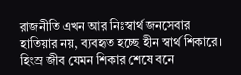রাজনীতি এখন আর নিঃস্বার্থ জনসেবার হাতিয়ার নয়, ব্যবহৃত হচ্ছে হীন স্বার্থ শিকারে। হিংস্র জীব যেমন শিকার শেষে বনে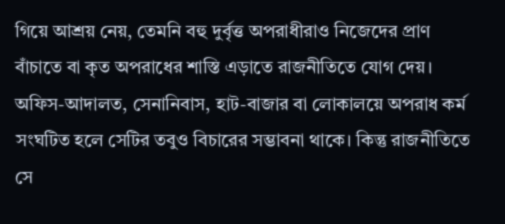গিয়ে আশ্রয় নেয়, তেমনি বহু দুর্বৃত্ত অপরাধীরাও নিজেদের প্রাণ বাঁচাতে বা কৃত অপরাধের শাস্তি এড়াতে রাজনীতিতে যোগ দেয়। অফিস-আদালত, সেনানিবাস, হাট-বাজার বা লোকালয়ে অপরাধ কর্ম সংঘটিত হলে সেটির তবুও বিচারের সম্ভাবনা থাকে। কিন্তু রাজনীতিতে সে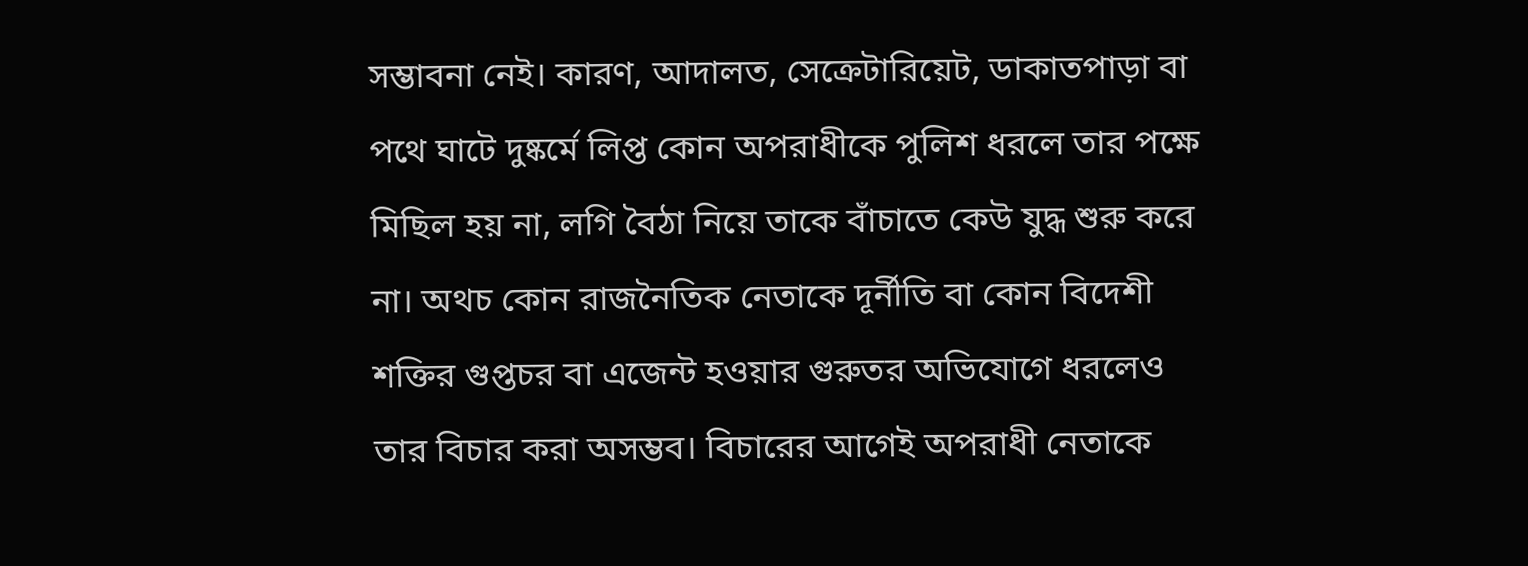সম্ভাবনা নেই। কারণ, আদালত, সেক্রেটারিয়েট, ডাকাতপাড়া বা পথে ঘাটে দুষ্কর্মে লিপ্ত কোন অপরাধীকে পুলিশ ধরলে তার পক্ষে মিছিল হয় না, লগি বৈঠা নিয়ে তাকে বাঁচাতে কেউ যুদ্ধ শুরু করে না। অথচ কোন রাজনৈতিক নেতাকে দূর্নীতি বা কোন বিদেশী শক্তির গুপ্তচর বা এজেন্ট হওয়ার গুরুতর অভিযোগে ধরলেও তার বিচার করা অসম্ভব। বিচারের আগেই অপরাধী নেতাকে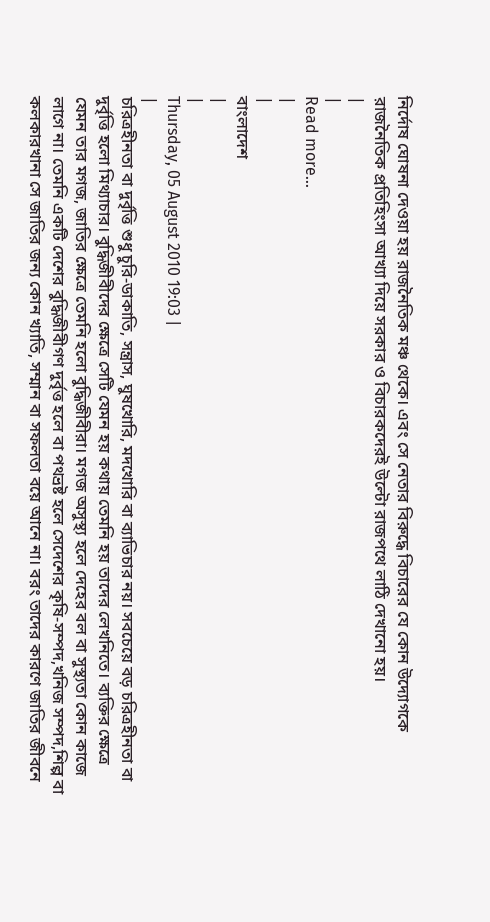নির্দোষ ঘোষনা দেওয়া হয় রাজনৈতিক মঞ্চ থেকে। এবং সে নেতার বিরুদ্ধে বিচারের যে কোন উদ্যোগকে রাজনৈতিক প্রতিহিংসা আখ্যা দিয়ে সরকার ও বিচারকদেরই উল্টো রাজপথে লাঠি দেখানো হয়।
|
|
Read more...
|
|
বাংলাদেশ
|
|
Thursday, 05 August 2010 19:03 |
|
চরিত্রহীনতা বা দুর্বৃত্তি শুধু চুরি-ডাকাতি, সন্ত্রাস, ঘুষখোরি, মদখোরি বা ব্যাভিচার নয়। সবচেয়ে বড় চরিত্রহীনতা বা দুর্বৃত্তি হলো মিথ্যাচার। বুদ্ধিজীবীদের ক্ষেত্রে সেটি যেমন হয় কথায় তেমনি হয় তাদের লেখনিতে। ব্যক্তির ক্ষেত্রে যেমন তার মগজ, জাতির ক্ষেত্রে তেমনি হলো বুদ্ধিজীবীরা। মগজ অসুস্থ্য হলে দেহের বল বা সুস্থ্যতা কোন কাজে লাগে না। তেমনি একটি দেশের বুদ্ধিজীবীগণ দুর্বৃত্ত হলে বা পথভ্রষ্ট হলে সেদেশের কৃষি-সম্পদ,খনিজ সম্পদ,শিল্প বা কলকারখানা সে জাতির জন্য কোন খ্যাতি, সম্মান বা সফলতা বয়ে আনে না। বরং তাদের কারণে জাতির জীবনে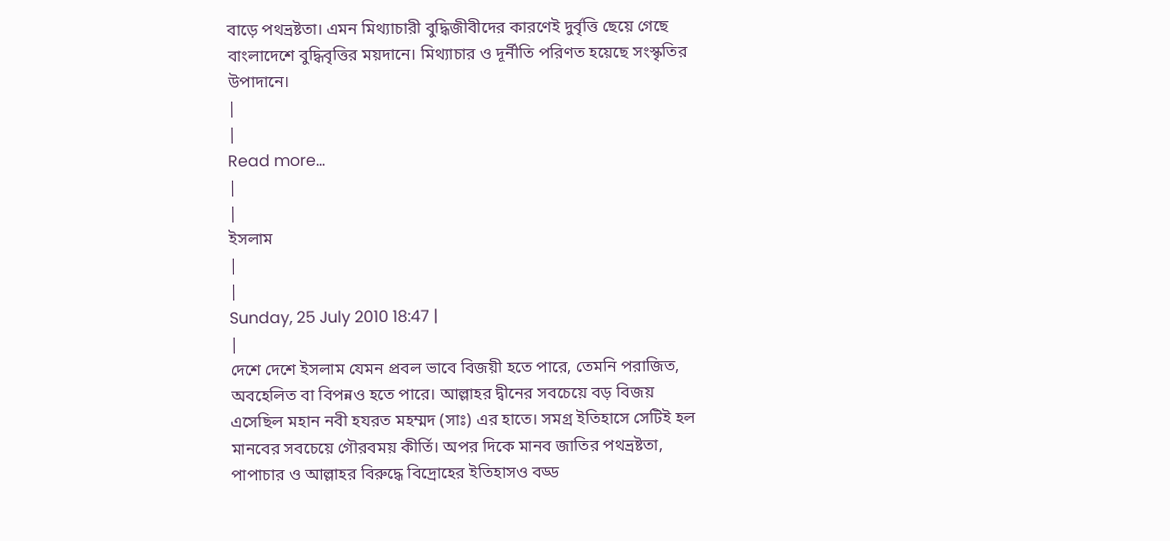বাড়ে পথভ্রষ্টতা। এমন মিথ্যাচারী বুদ্ধিজীবীদের কারণেই দুর্বৃত্তি ছেয়ে গেছে বাংলাদেশে বুদ্ধিবৃত্তির ময়দানে। মিথ্যাচার ও দূর্নীতি পরিণত হয়েছে সংস্কৃতির উপাদানে।
|
|
Read more...
|
|
ইসলাম
|
|
Sunday, 25 July 2010 18:47 |
|
দেশে দেশে ইসলাম যেমন প্রবল ভাবে বিজয়ী হতে পারে, তেমনি পরাজিত, অবহেলিত বা বিপন্নও হতে পারে। আল্লাহর দ্বীনের সবচেয়ে বড় বিজয় এসেছিল মহান নবী হযরত মহম্মদ (সাঃ) এর হাতে। সমগ্র ইতিহাসে সেটিই হল মানবের সবচেয়ে গৌরবময় কীর্তি। অপর দিকে মানব জাতির পথভ্রষ্টতা, পাপাচার ও আল্লাহর বিরুদ্ধে বিদ্রোহের ইতিহাসও বড্ড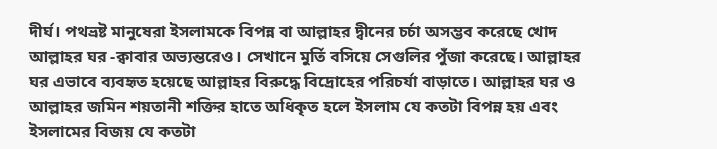দীর্ঘ। পথভ্রষ্ট মানুষেরা ইসলামকে বিপন্ন বা আল্লাহর দ্বীনের চর্চা অসম্ভব করেছে খোদ আল্লাহর ঘর -ক্বাবার অভ্যন্তরেও। সেখানে মুর্তি বসিয়ে সেগুলির পুঁজা করেছে। আল্লাহর ঘর এভাবে ব্যবহৃত হয়েছে আল্লাহর বিরুদ্ধে বিদ্রোহের পরিচর্যা বাড়াতে। আল্লাহর ঘর ও আল্লাহর জমিন শয়তানী শক্তির হাতে অধিকৃত হলে ইসলাম যে কতটা বিপন্ন হয় এবং ইসলামের বিজয় যে কতটা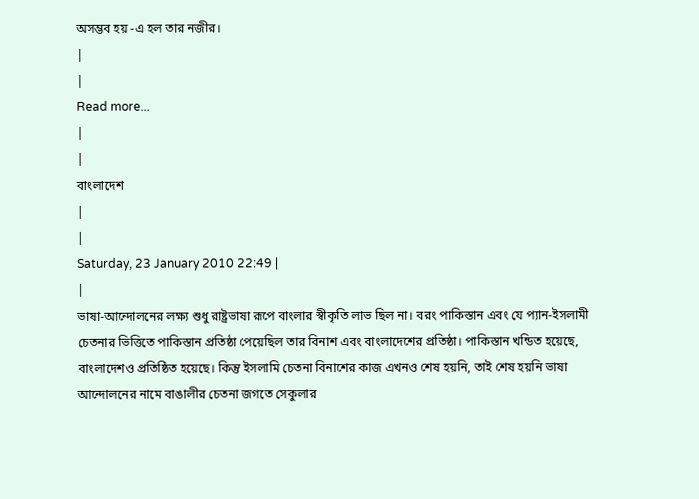অসম্ভব হয় -এ হল তার নজীর।
|
|
Read more...
|
|
বাংলাদেশ
|
|
Saturday, 23 January 2010 22:49 |
|
ভাষা-আন্দোলনের লক্ষ্য শুধু রাষ্ট্রভাষা রূপে বাংলার স্বীকৃতি লাভ ছিল না। বরং পাকিস্তান এবং যে প্যান-ইসলামী চেতনার ভিত্তিতে পাকিস্তান প্রতিষ্ঠা পেয়েছিল তার বিনাশ এবং বাংলাদেশের প্রতিষ্ঠা। পাকিস্তান খন্ডিত হয়েছে, বাংলাদেশও প্রতিষ্ঠিত হয়েছে। কিন্তু ইসলামি চেতনা বিনাশের কাজ এখনও শেষ হয়নি, তাই শেষ হয়নি ভাষা আন্দোলনের নামে বাঙালীর চেতনা জগতে সেকুলার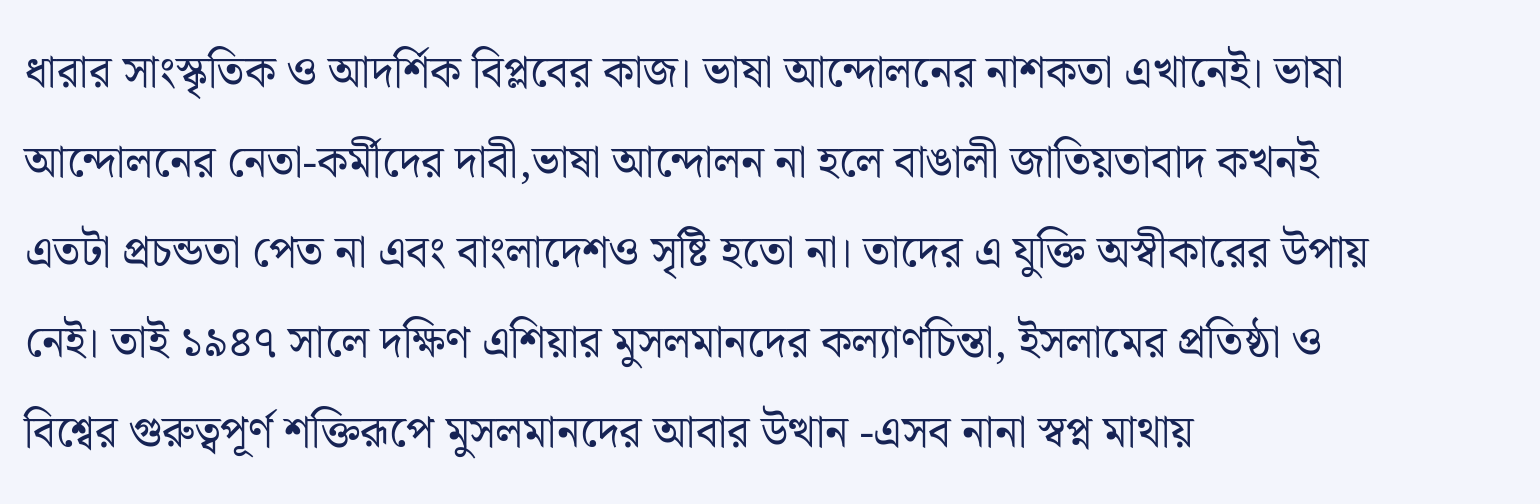ধারার সাংস্কৃতিক ও আদর্শিক বিপ্লবের কাজ। ভাষা আন্দোলনের নাশকতা এখানেই। ভাষা আন্দোলনের নেতা-কর্মীদের দাবী,ভাষা আন্দোলন না হলে বাঙালী জাতিয়তাবাদ কখনই এতটা প্রচন্ডতা পেত না এবং বাংলাদেশও সৃষ্টি হতো না। তাদের এ যুক্তি অস্বীকারের উপায় নেই। তাই ১৯৪৭ সালে দক্ষিণ এশিয়ার মুসলমানদের কল্যাণচিন্তা, ইসলামের প্রতিষ্ঠা ও বিশ্বের গুরুত্বপূর্ণ শক্তিরূপে মুসলমানদের আবার উত্থান -এসব নানা স্বপ্ন মাথায়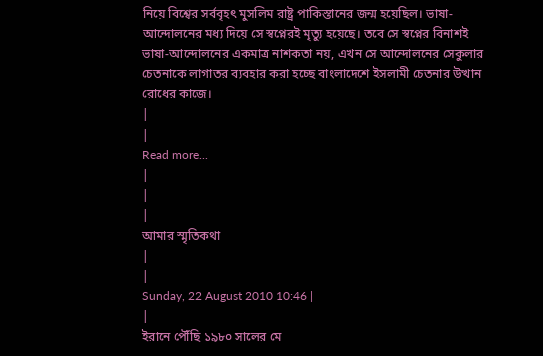নিয়ে বিশ্বের সর্ববৃহৎ মুসলিম রাষ্ট্র পাকিস্তানের জন্ম হয়েছিল। ভাষা-আন্দোলনের মধ্য দিয়ে সে স্বপ্নেরই মৃত্যু হয়েছে। তবে সে স্বপ্নের বিনাশই ভাষা-আন্দোলনের একমাত্র নাশকতা নয়, এখন সে আন্দোলনের সেকুলার চেতনাকে লাগাতর ব্যবহার করা হচ্ছে বাংলাদেশে ইসলামী চেতনার উত্থান রোধের কাজে।
|
|
Read more...
|
|
|
আমার স্মৃতিকথা
|
|
Sunday, 22 August 2010 10:46 |
|
ইরানে পৌঁছি ১৯৮০ সালের মে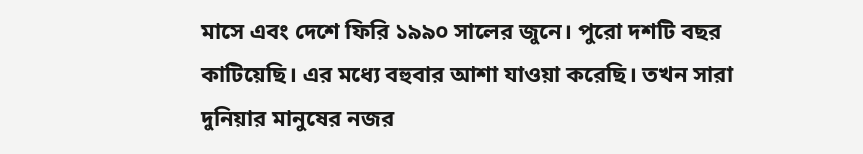মাসে এবং দেশে ফিরি ১৯৯০ সালের জুনে। পুরো দশটি বছর কাটিয়েছি। এর মধ্যে বহুবার আশা যাওয়া করেছি। তখন সারা দুনিয়ার মানুষের নজর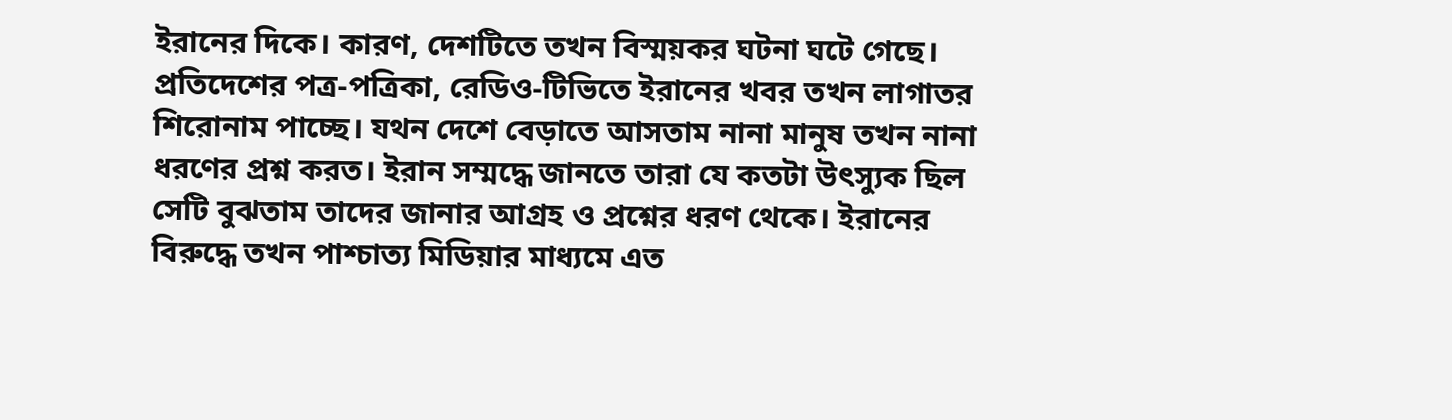ইরানের দিকে। কারণ, দেশটিতে তখন বিস্ময়কর ঘটনা ঘটে গেছে। প্রতিদেশের পত্র-পত্রিকা, রেডিও-টিভিতে ইরানের খবর তখন লাগাতর শিরোনাম পাচ্ছে। যথন দেশে বেড়াতে আসতাম নানা মানুষ তখন নানা ধরণের প্রশ্ন করত। ইরান সম্মদ্ধে জানতে তারা যে কতটা উৎস্যুক ছিল সেটি বুঝতাম তাদের জানার আগ্রহ ও প্রশ্নের ধরণ থেকে। ইরানের বিরুদ্ধে তখন পাশ্চাত্য মিডিয়ার মাধ্যমে এত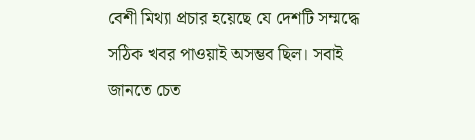বেশী মিথ্যা প্রচার হয়েছে যে দেশটি সম্মদ্ধে সঠিক খবর পাওয়াই অসম্ভব ছিল। সবাই জানতে চেত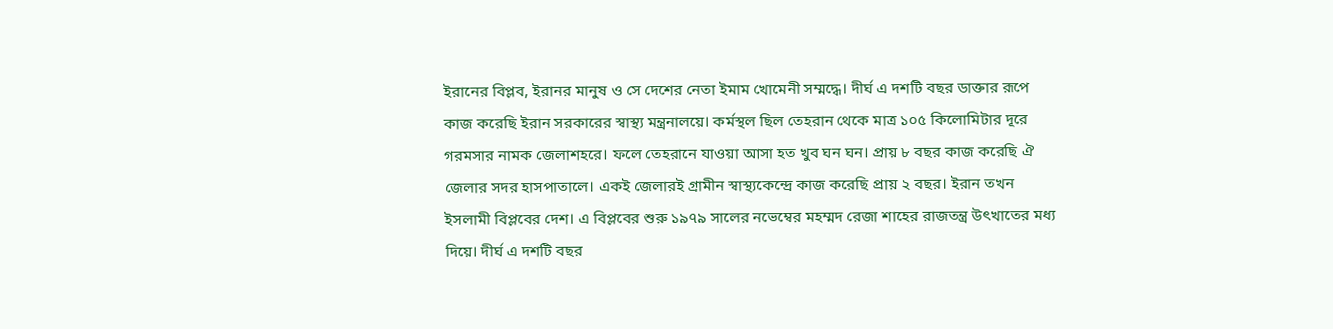ইরানের বিপ্লব, ইরানর মানুষ ও সে দেশের নেতা ইমাম খোমেনী সম্মদ্ধে। দীর্ঘ এ দশটি বছর ডাক্তার রূপে কাজ করেছি ইরান সরকারের স্বাস্থ্য মন্ত্রনালয়ে। কর্মস্থল ছিল তেহরান থেকে মাত্র ১০৫ কিলোমিটার দূরে গরমসার নামক জেলাশহরে। ফলে তেহরানে যাওয়া আসা হত খুব ঘন ঘন। প্রায় ৮ বছর কাজ করেছি ঐ জেলার সদর হাসপাতালে। একই জেলারই গ্রামীন স্বাস্থ্যকেন্দ্রে কাজ করেছি প্রায় ২ বছর। ইরান তখন ইসলামী বিপ্লবের দেশ। এ বিপ্লবের শুরু ১৯৭৯ সালের নভেম্বের মহম্মদ রেজা শাহের রাজতন্ত্র উৎখাতের মধ্য দিয়ে। দীর্ঘ এ দশটি বছর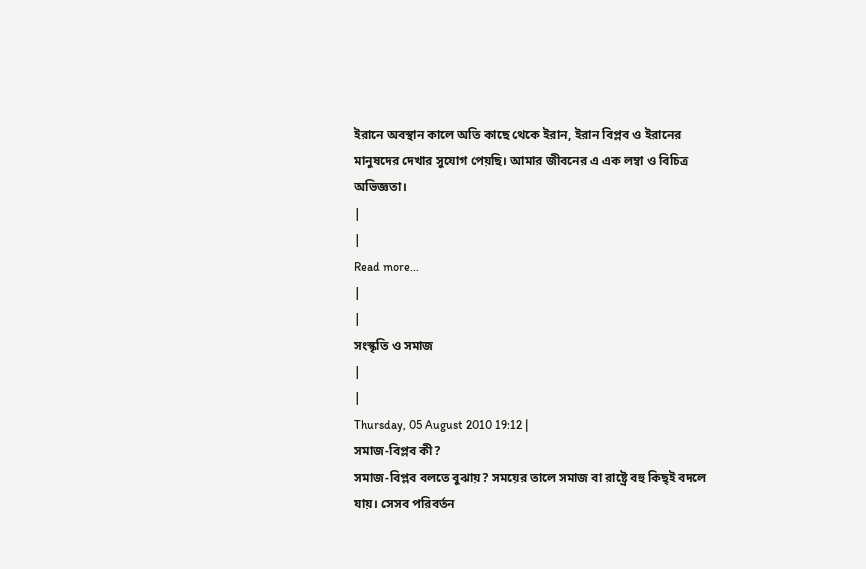ইরানে অবস্থান কালে অতি কাছে থেকে ইরান, ইরান বিপ্লব ও ইরানের মানুষদের দেখার সুযোগ পেয়ছি। আমার জীবনের এ এক লম্বা ও বিচিত্র অভিজ্ঞতা।
|
|
Read more...
|
|
সংস্কৃতি ও সমাজ
|
|
Thursday, 05 August 2010 19:12 |
সমাজ-বিপ্লব কী?
সমাজ-বিপ্লব বলতে বুঝায়? সময়ের তালে সমাজ বা রাষ্ট্রে বহু কিছ্ই বদলে যায়। সেসব পরিবর্তন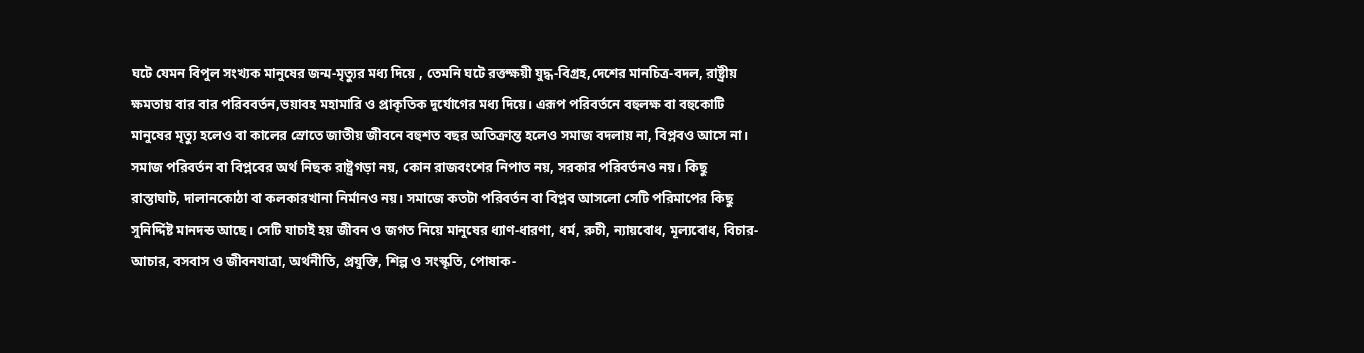ঘটে যেমন বিপুল সংখ্যক মানুষের জন্ম-মৃত্যুর মধ্য দিয়ে , তেমনি ঘটে রক্তক্ষয়ী যুদ্ধ-বিগ্রহ,দেশের মানচিত্র-বদল, রাষ্ট্রীয় ক্ষমতায় বার বার পরিববর্তন,ভয়াবহ মহামারি ও প্রাকৃতিক দুর্যোগের মধ্য দিয়ে। এরূপ পরিবর্তনে বহুলক্ষ বা বহুকোটি মানুষের মৃত্যু হলেও বা কালের স্রোতে জাতীয় জীবনে বহুশত বছর অতিক্রান্ত হলেও সমাজ বদলায় না, বিপ্লবও আসে না। সমাজ পরিবর্তন বা বিপ্লবের অর্থ নিছক রাষ্ট্রগড়া নয়, কোন রাজবংশের নিপাত নয়, সরকার পরিবর্তনও নয়। কিছু রাস্তাঘাট, দালানকোঠা বা কলকারখানা নির্মানও নয়। সমাজে কতটা পরিবর্তন বা বিপ্লব আসলো সেটি পরিমাপের কিছু সুনির্দ্দিষ্ট মানদন্ড আছে। সেটি যাচাই হয় জীবন ও জগত নিয়ে মানুষের ধ্যাণ-ধারণা, ধর্ম, রুচী, ন্যায়বোধ, মূল্যবোধ, বিচার-আচার, বসবাস ও জীবনযাত্রা, অর্থনীতি, প্রযুক্তি, শিল্প ও সংস্কৃতি, পোষাক-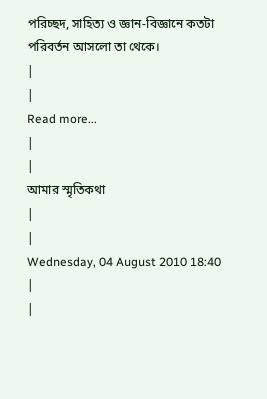পরিচ্ছদ, সাহিত্য ও জ্ঞান-বিজ্ঞানে কতটা পরিবর্তন আসলো তা থেকে।
|
|
Read more...
|
|
আমার স্মৃতিকথা
|
|
Wednesday, 04 August 2010 18:40 |
|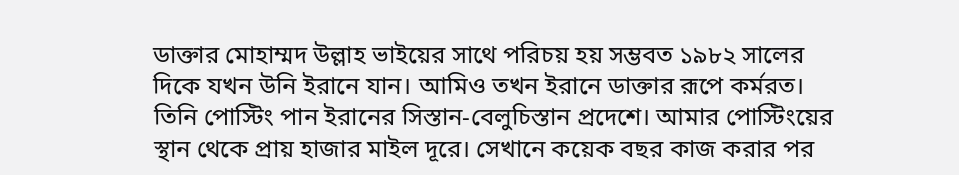ডাক্তার মোহাম্মদ উল্লাহ ভাইয়ের সাথে পরিচয় হয় সম্ভবত ১৯৮২ সালের দিকে যখন উনি ইরানে যান। আমিও তখন ইরানে ডাক্তার রূপে কর্মরত। তিনি পোস্টিং পান ইরানের সিস্তান-বেলুচিস্তান প্রদেশে। আমার পোস্টিংয়ের স্থান থেকে প্রায় হাজার মাইল দূরে। সেখানে কয়েক বছর কাজ করার পর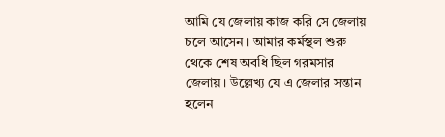আমি যে জেলায় কাজ করি সে জেলায় চলে আসেন। আমার কর্মস্থল শুরু থেকে শেষ অবধি ছিল গরমসার জেলায়। উল্লেখ্য যে এ জেলার সন্তান হলেন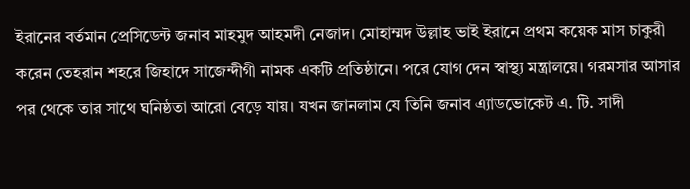ইরানের বর্তমান প্রেসিডেন্ট জনাব মাহমুদ আহমদী নেজাদ। মোহাম্মদ উল্লাহ ভাই ইরানে প্রথম কয়েক মাস চাকুরী করেন তেহরান শহরে জিহাদে সাজেন্দীগী নামক একটি প্রতিষ্ঠানে। পরে যোগ দেন স্বাস্থ্য মন্ত্রালয়ে। গরমসার আসার পর থেকে তার সাথে ঘনিষ্ঠতা আরো বেড়ে যায়। যখন জানলাম যে তিনি জনাব এ্যাডভোকেট এ. টি. সাদী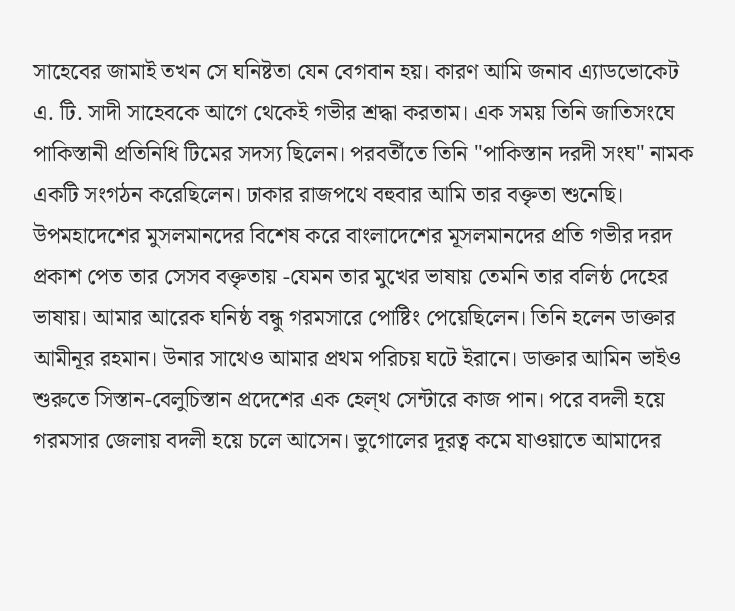সাহেবের জামাই তখন সে ঘনিষ্টতা যেন বেগবান হয়। কারণ আমি জনাব এ্যাডভোকেট এ. টি. সাদী সাহেবকে আগে থেকেই গভীর শ্রদ্ধা করতাম। এক সময় তিনি জাতিসংঘে পাকিস্তানী প্রতিনিধি টিমের সদস্য ছিলেন। পরবর্তীতে তিনি "পাকিস্তান দরদী সংঘ" নামক একটি সংগঠন করেছিলেন। ঢাকার রাজপথে বহুবার আমি তার বক্তৃতা শুনেছি। উপমহাদেশের মুসলমানদের বিশেষ করে বাংলাদেশের মূসলমানদের প্রতি গভীর দরদ প্রকাশ পেত তার সেসব বক্তৃতায় -যেমন তার মুখের ভাষায় তেমনি তার বলিষ্ঠ দেহের ভাষায়। আমার আরেক ঘনিষ্ঠ বন্ধু গরমসারে পোষ্টিং পেয়েছিলেন। তিনি হলেন ডাক্তার আমীনূর রহমান। উনার সাথেও আমার প্রথম পরিচয় ঘটে ইরানে। ডাক্তার আমিন ভাইও শুরুতে সিস্তান-বেলুচিস্তান প্রদেশের এক হেল্থ সেন্টারে কাজ পান। পরে বদলী হয়ে গরমসার জেলায় বদলী হয়ে চলে আসেন। ভুগোলের দূরত্ব কমে যাওয়াতে আমাদের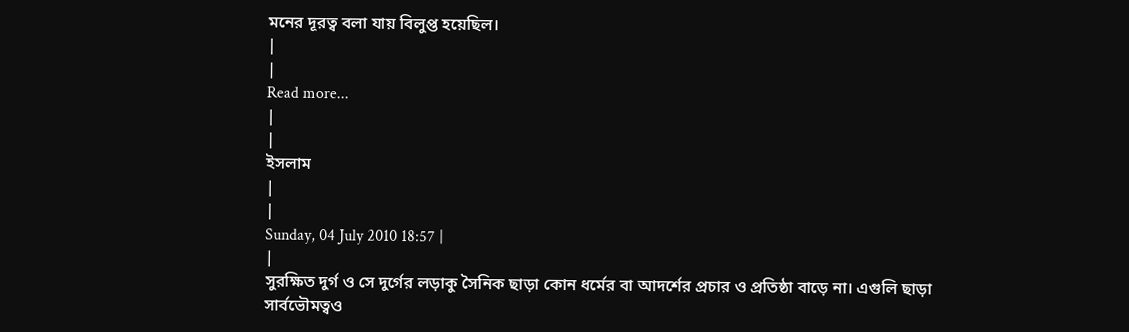মনের দূরত্ব বলা যায় বিলুপ্ত হয়েছিল।
|
|
Read more...
|
|
ইসলাম
|
|
Sunday, 04 July 2010 18:57 |
|
সুরক্ষিত দুর্গ ও সে দুর্গের লড়াকু সৈনিক ছাড়া কোন ধর্মের বা আদর্শের প্রচার ও প্রতিষ্ঠা বাড়ে না। এগুলি ছাড়া সার্বভৌমত্বও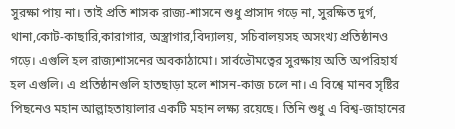সুরক্ষা পায় না। তাই প্রতি শাসক রাজ্য-শাসনে শুধু প্রাসাদ গড়ে না, সুরক্ষিত দুর্গ, থানা,কোট-কাছারি,কারাগার, অস্ত্রাগার,বিদ্যালয়, সচিবালয়সহ অসংখ্য প্রতিষ্ঠানও গড়ে। এগুলি হল রাজ্যশাসনের অবকাঠামো। সার্বভৌমত্বের সুরক্ষায় অতি অপরিহার্য হল এগুলি। এ প্রতিষ্ঠানগুলি হাতছাড়া হলে শাসন-কাজ চলে না। এ বিশ্বে মানব সৃষ্টির পিছনেও মহান আল্লাহতায়ালার একটি মহান লক্ষ্য রয়েছে। তিনি শুধু এ বিশ্ব-জাহানের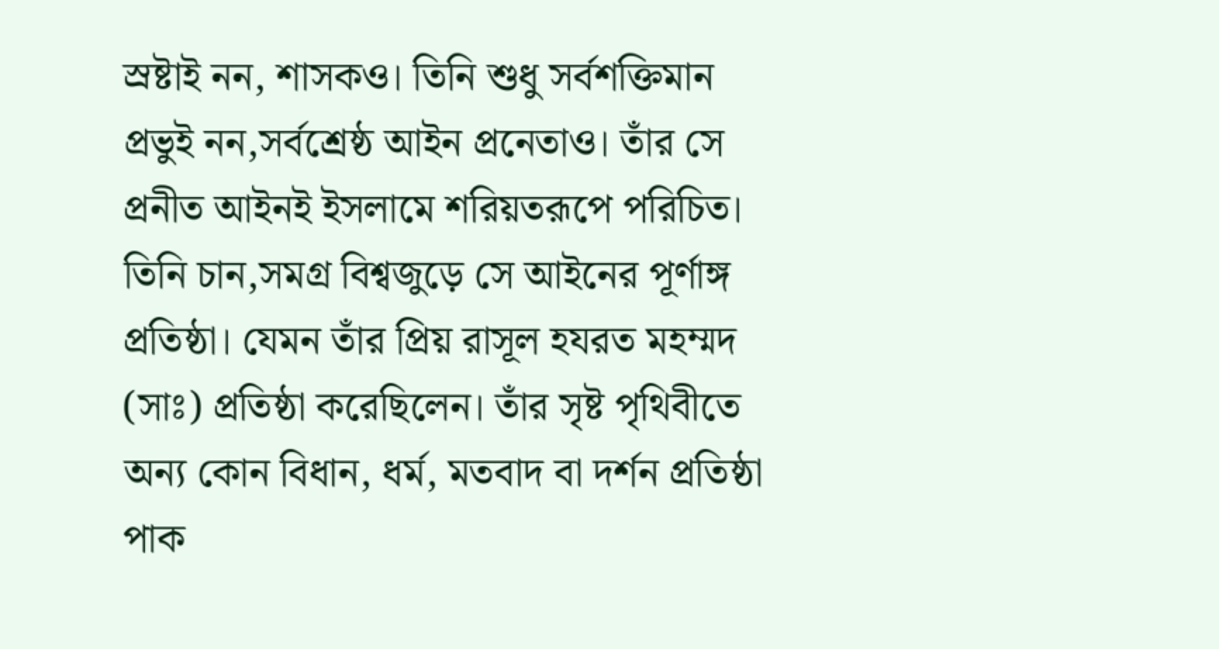স্রষ্টাই নন, শাসকও। তিনি শুধু সর্বশক্তিমান প্রভুই নন,সর্বশ্রেষ্ঠ আইন প্রনেতাও। তাঁর সে প্রনীত আইনই ইসলামে শরিয়তরূপে পরিচিত। তিনি চান,সমগ্র বিশ্বজুড়ে সে আইনের পূর্ণাঙ্গ প্রতিষ্ঠা। যেমন তাঁর প্রিয় রাসূল হযরত মহম্মদ (সাঃ) প্রতিষ্ঠা করেছিলেন। তাঁর সৃষ্ট পৃথিবীতে অন্য কোন বিধান, ধর্ম, মতবাদ বা দর্শন প্রতিষ্ঠা পাক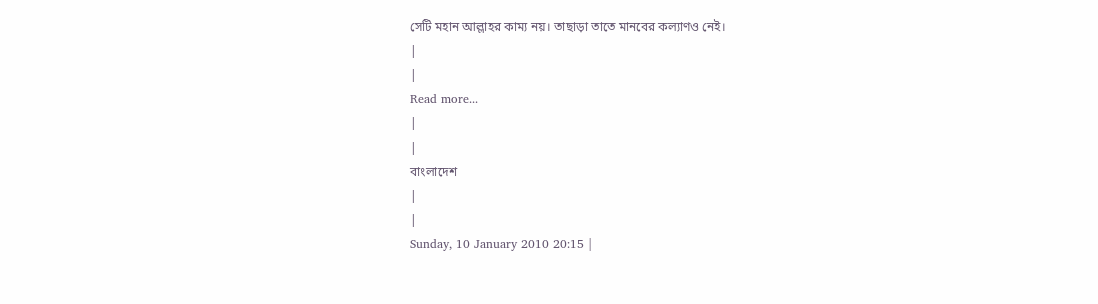সেটি মহান আল্লাহর কাম্য নয়। তাছাড়া তাতে মানবের কল্যাণও নেই।
|
|
Read more...
|
|
বাংলাদেশ
|
|
Sunday, 10 January 2010 20:15 |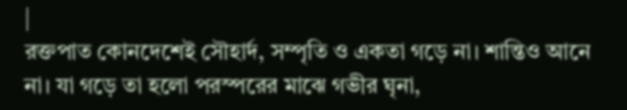|
রক্তপাত কোনদেশেই সৌহার্দ, সম্পৃতি ও একতা গড়ে না। শান্তিও আনে না। যা গড়ে তা হলো পরস্পরের মাঝে গভীর ঘৃনা,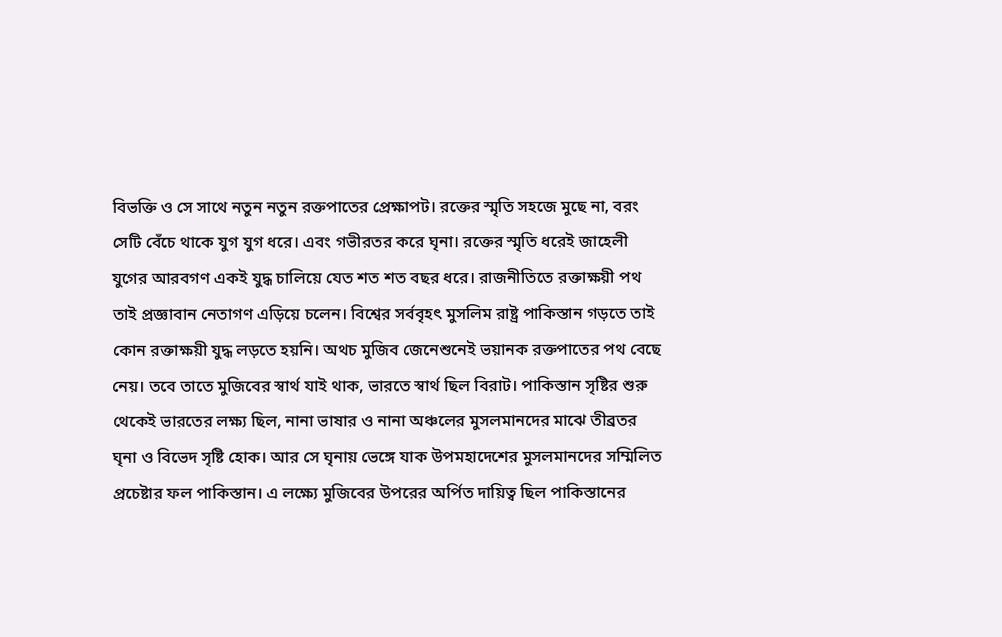বিভক্তি ও সে সাথে নতুন নতুন রক্তপাতের প্রেক্ষাপট। রক্তের স্মৃতি সহজে মুছে না, বরং সেটি বেঁচে থাকে যুগ যুগ ধরে। এবং গভীরতর করে ঘৃনা। রক্তের স্মৃতি ধরেই জাহেলী যুগের আরবগণ একই যুদ্ধ চালিয়ে যেত শত শত বছর ধরে। রাজনীতিতে রক্তাক্ষয়ী পথ তাই প্রজ্ঞাবান নেতাগণ এড়িয়ে চলেন। বিশ্বের সর্ববৃহৎ মুসলিম রাষ্ট্র পাকিস্তান গড়তে তাই কোন রক্তাক্ষয়ী যুদ্ধ লড়তে হয়নি। অথচ মুজিব জেনেশুনেই ভয়ানক রক্তপাতের পথ বেছে নেয়। তবে তাতে মুজিবের স্বার্থ যাই থাক, ভারতে স্বার্থ ছিল বিরাট। পাকিস্তান সৃষ্টির শুরু থেকেই ভারতের লক্ষ্য ছিল, নানা ভাষার ও নানা অঞ্চলের মুসলমানদের মাঝে তীব্রতর ঘৃনা ও বিভেদ সৃষ্টি হোক। আর সে ঘৃনায় ভেঙ্গে যাক উপমহাদেশের মুসলমানদের সম্মিলিত প্রচেষ্টার ফল পাকিস্তান। এ লক্ষ্যে মুজিবের উপরের অর্পিত দায়িত্ব ছিল পাকিস্তানের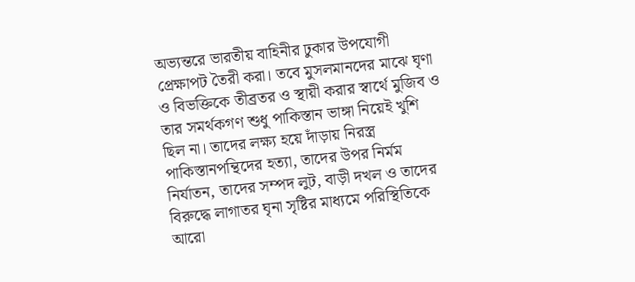অভ্যন্তরে ভারতীয় বাহিনীর ঢুকার উপযোগী প্রেক্ষাপট তৈরী করা। তবে মুসলমানদের মাঝে ঘৃণা ও বিভক্তিকে তীব্রতর ও স্থায়ী করার স্বার্থে মুজিব ও তার সমর্থকগণ শুধু পাকিস্তান ভাঙ্গা নিয়েই খুশি ছিল না। তাদের লক্ষ্য হয়ে দাঁড়ায় নিরস্ত্র পাকিস্তানপন্থিদের হত্যা, তাদের উপর নির্মম নির্যাতন, তাদের সম্পদ লুট, বাড়ী দখল ও তাদের বিরুদ্ধে লাগাতর ঘৃনা সৃষ্টির মাধ্যমে পরিস্থিতিকে আরো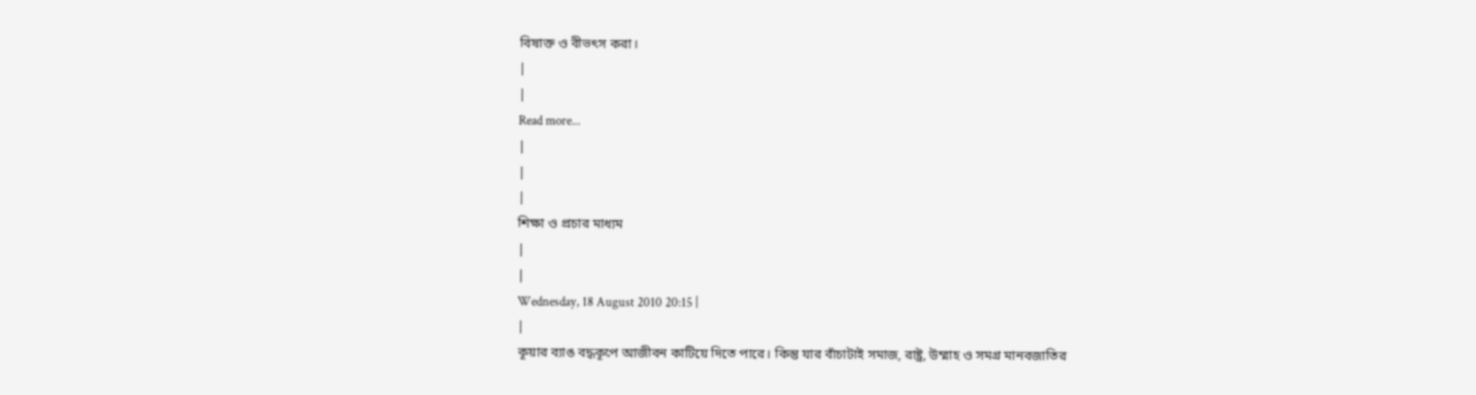বিষাক্ত ও বীভৎস করা।
|
|
Read more...
|
|
|
শিক্ষা ও প্রচার মাধ্যম
|
|
Wednesday, 18 August 2010 20:15 |
|
কূয়ার ব্যাঙ বদ্ধকূপে আজীবন কাটিয়ে দিতে পারে। কিন্তু যার বাঁচাটাই সমাজ, রাষ্ট্র, উম্মাহ ও সমগ্র মানবজাতির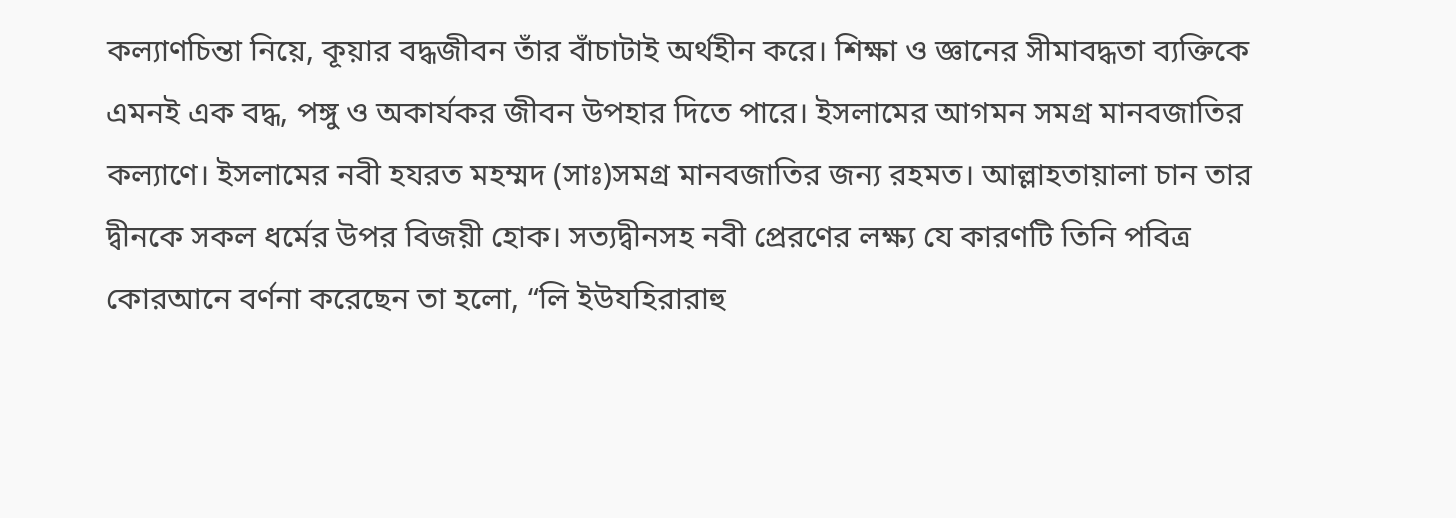কল্যাণচিন্তা নিয়ে, কূয়ার বদ্ধজীবন তাঁর বাঁচাটাই অর্থহীন করে। শিক্ষা ও জ্ঞানের সীমাবদ্ধতা ব্যক্তিকে এমনই এক বদ্ধ, পঙ্গু ও অকার্যকর জীবন উপহার দিতে পারে। ইসলামের আগমন সমগ্র মানবজাতির কল্যাণে। ইসলামের নবী হযরত মহম্মদ (সাঃ)সমগ্র মানবজাতির জন্য রহমত। আল্লাহতায়ালা চান তার দ্বীনকে সকল ধর্মের উপর বিজয়ী হোক। সত্যদ্বীনসহ নবী প্রেরণের লক্ষ্য যে কারণটি তিনি পবিত্র কোরআনে বর্ণনা করেছেন তা হলো, “লি ইউযহিরারাহু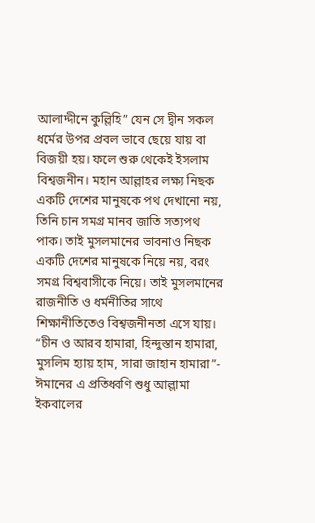আলাদ্দীনে কুল্লিহি” যেন সে দ্বীন সকল ধর্মের উপর প্রবল ভাবে ছেয়ে যায় বা বিজয়ী হয়। ফলে শুরু থেকেই ইসলাম বিশ্বজনীন। মহান আল্লাহর লক্ষ্য নিছক একটি দেশের মানুষকে পথ দেখানো নয়, তিনি চান সমগ্র মানব জাতি সত্যপথ পাক। তাই মুসলমানের ভাবনাও নিছক একটি দেশের মানুষকে নিয়ে নয়, বরং সমগ্র বিশ্ববাসীকে নিয়ে। তাই মুসলমানের রাজনীতি ও ধর্মনীতির সাথে শিক্ষানীতিতেও বিশ্বজনীনতা এসে যায়। “চীন ও আরব হামারা, হিন্দুস্তান হামারা, মুসলিম হ্যায় হাম, সারা জাহান হামারা”- ঈমানের এ প্রতিধ্বণি শুধু আল্লামা ইকবালের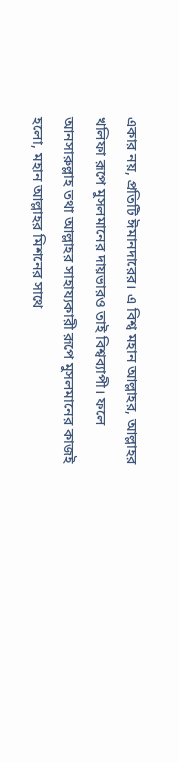একার নয়, প্রতিটি ঈমানদারের। এ বিশ্ব মহান আল্লাহর, আল্লাহর খলিফা রূপে মুসলমানের দায়ভারও তাই বিশ্বব্যাপী। ফলে আনসারুল্লাহ তথা আল্লাহর সাহায্যকারী রূপে মুসলমানের কাজই হলো, মহান আল্লাহর মিশনের সাথে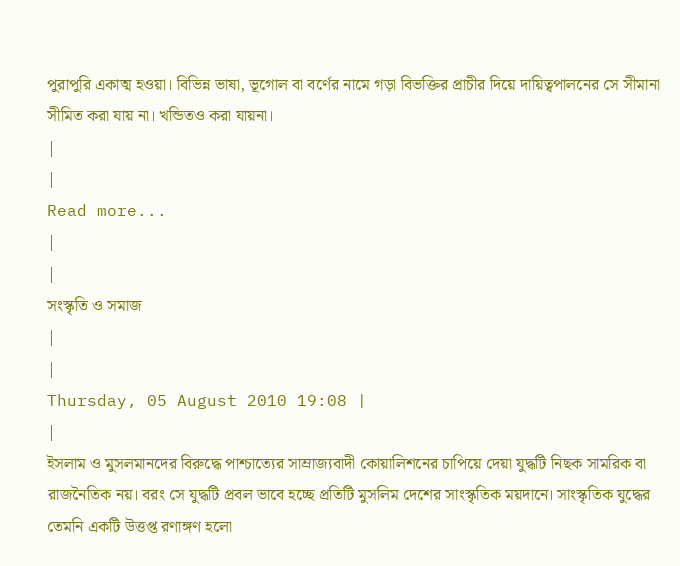পুরাপুরি একাত্ম হওয়া। বিভিন্ন ভাষা, ভূগোল বা বর্ণের নামে গড়া বিভক্তির প্রাচীর দিয়ে দায়িত্বপালনের সে সীমানা সীমিত করা যায় না। খন্ডিতও করা যায়না।
|
|
Read more...
|
|
সংস্কৃতি ও সমাজ
|
|
Thursday, 05 August 2010 19:08 |
|
ইসলাম ও মুসলমানদের বিরুদ্ধে পাশ্চাত্যের সাম্রাজ্যবাদী কোয়ালিশনের চাপিয়ে দেয়া যুদ্ধটি নিছক সামরিক বা রাজনৈতিক নয়। বরং সে যুদ্ধটি প্রবল ভাবে হচ্ছে প্রতিটি মুসলিম দেশের সাংস্কৃতিক ময়দানে। সাংস্কৃতিক যুদ্ধের তেমনি একটি উত্তপ্ত রণাঙ্গণ হলো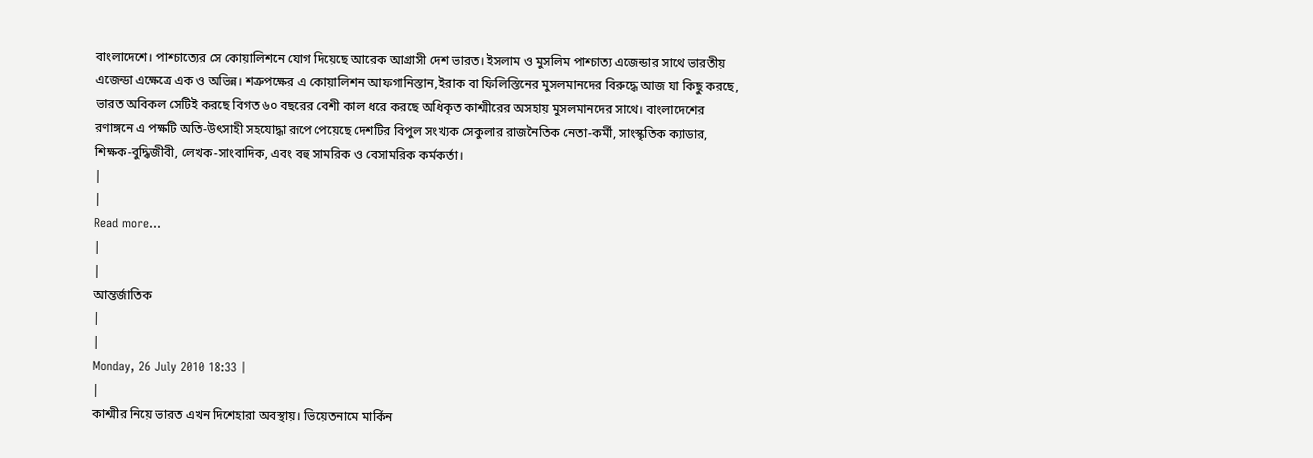বাংলাদেশে। পাশ্চাত্যের সে কোয়ালিশনে যোগ দিয়েছে আরেক আগ্রাসী দেশ ভারত। ইসলাম ও মুসলিম পাশ্চাত্য এজেন্ডার সাথে ভারতীয় এজেন্ডা এক্ষেত্রে এক ও অভিন্ন। শত্রুপক্ষের এ কোয়ালিশন আফগানিস্তান,ইরাক বা ফিলিস্তিনের মুসলমানদের বিরুদ্ধে আজ যা কিছু করছে, ভারত অবিকল সেটিই করছে বিগত ৬০ বছরের বেশী কাল ধরে করছে অধিকৃত কাশ্মীরের অসহায় মুসলমানদের সাথে। বাংলাদেশের রণাঙ্গনে এ পক্ষটি অতি-উৎসাহী সহযোদ্ধা রূপে পেয়েছে দেশটির বিপুল সংখ্যক সেকুলার রাজনৈতিক নেতা-কর্মী, সাংস্কৃতিক ক্যাডার, শিক্ষক-বুদ্ধিজীবী, লেখক-সাংবাদিক, এবং বহু সামরিক ও বেসামরিক কর্মকর্তা।
|
|
Read more...
|
|
আন্তর্জাতিক
|
|
Monday, 26 July 2010 18:33 |
|
কাশ্মীর নিয়ে ভারত এখন দিশেহারা অবস্থায়। ভিয়েতনামে মার্কিন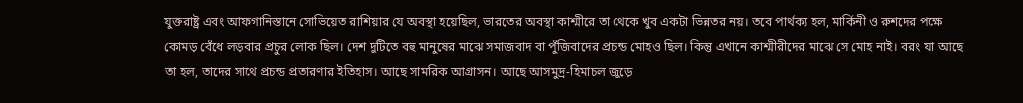যুক্তরাষ্ট্র এবং আফগানিস্তানে সোভিয়েত রাশিয়ার যে অবস্থা হয়েছিল, ভারতের অবস্থা কাশ্মীরে তা থেকে খুব একটা ভিন্নতর নয়। তবে পার্থক্য হল, মার্কিনী ও রুশদের পক্ষে কোমড় বেঁধে লড়বার প্রচুর লোক ছিল। দেশ দুটিতে বহু মানুষের মাঝে সমাজবাদ বা পুঁজিবাদের প্রচন্ড মোহও ছিল। কিন্তু এখানে কাশ্মীরীদের মাঝে সে মোহ নাই। বরং যা আছে তা হল, তাদের সাথে প্রচন্ড প্রতারণার ইতিহাস। আছে সামরিক আগ্রাসন। আছে আসমুদ্র-হিমাচল জুড়ে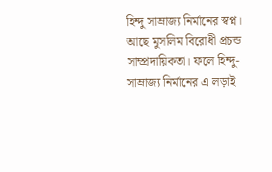হিন্দু সাম্রাজ্য নির্মানের স্বপ্ন। আছে মুসলিম বিরোধী প্রচন্ড সাম্প্রদায়িকতা। ফলে হিন্দু-সাম্রাজ্য নির্মানের এ লড়াই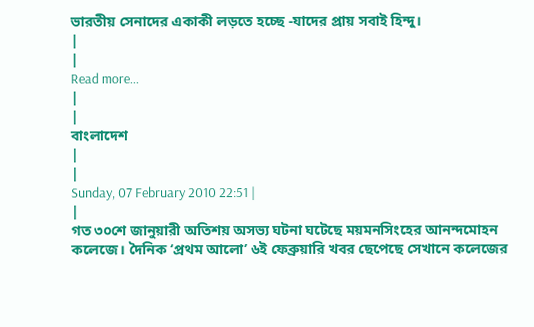ভারতীয় সেনাদের একাকী লড়তে হচ্ছে -যাদের প্রায় সবাই হিন্দু।
|
|
Read more...
|
|
বাংলাদেশ
|
|
Sunday, 07 February 2010 22:51 |
|
গত ৩০শে জানুয়ারী অতিশয় অসভ্য ঘটনা ঘটেছে ময়মনসিংহের আনন্দমোহন কলেজে। দৈনিক ‘প্রথম আলো’ ৬ই ফেব্রুয়ারি খবর ছেপেছে সেখানে কলেজের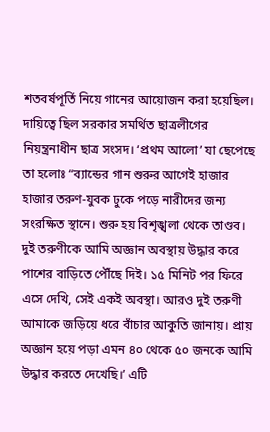শতবর্ষপূর্তি নিয়ে গানের আয়োজন করা হয়েছিল। দায়িত্বে ছিল সরকার সমর্থিত ছাত্রলীগের নিয়ন্ত্রনাধীন ছাত্র সংসদ। ‘প্রথম আলো’ যা ছেপেছে তা হলোঃ “ব্যান্ডের গান শুরুর আগেই হাজার হাজার তরুণ-যুবক ঢুকে পড়ে নারীদের জন্য সংরক্ষিত স্থানে। শুরু হয় বিশৃঙ্খলা থেকে তাণ্ডব। দুই তরুণীকে আমি অজ্ঞান অবস্থায় উদ্ধার করে পাশের বাড়িতে পৌঁছে দিই। ১৫ মিনিট পর ফিরে এসে দেখি, সেই একই অবস্থা। আরও দুই তরুণী আমাকে জড়িয়ে ধরে বাঁচার আকুতি জানায়। প্রায় অজ্ঞান হয়ে পড়া এমন ৪০ থেকে ৫০ জনকে আমি উদ্ধার করতে দেখেছি।’ এটি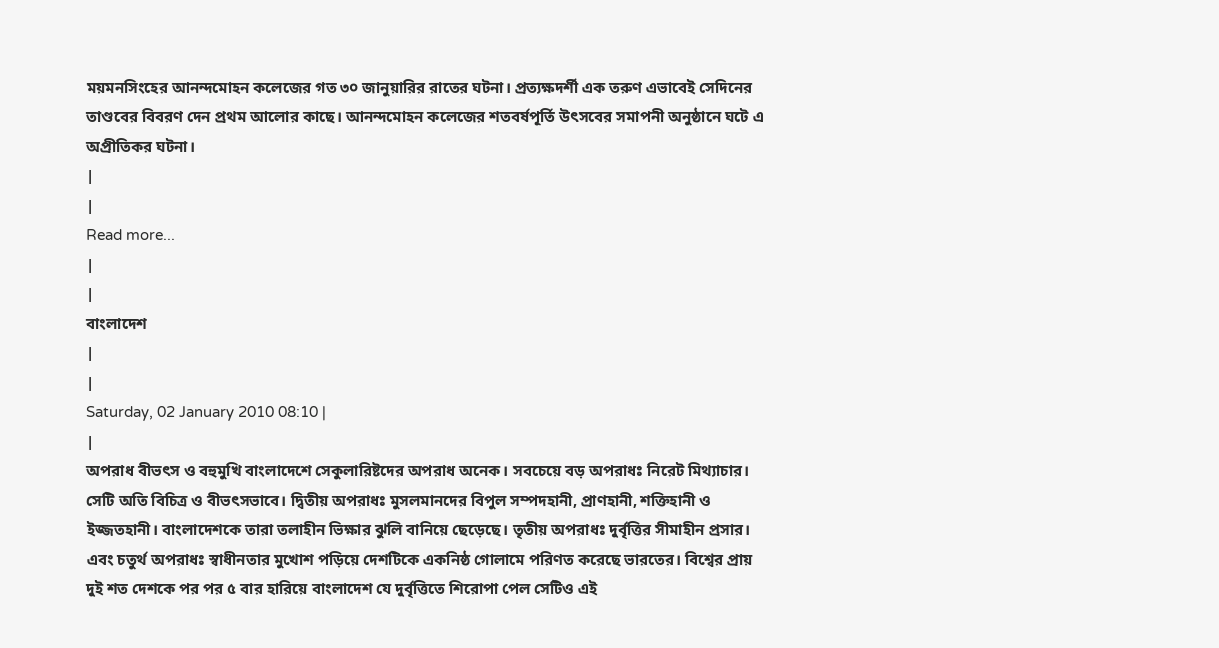ময়মনসিংহের আনন্দমোহন কলেজের গত ৩০ জানুয়ারির রাতের ঘটনা। প্রত্যক্ষদর্শী এক তরুণ এভাবেই সেদিনের তাণ্ডবের বিবরণ দেন প্রথম আলোর কাছে। আনন্দমোহন কলেজের শতবর্ষপূর্তি উৎসবের সমাপনী অনুষ্ঠানে ঘটে এ অপ্রীতিকর ঘটনা।
|
|
Read more...
|
|
বাংলাদেশ
|
|
Saturday, 02 January 2010 08:10 |
|
অপরাধ বীভৎস ও বহুমুখি বাংলাদেশে সেকুলারিষ্টদের অপরাধ অনেক। সবচেয়ে বড় অপরাধঃ নিরেট মিথ্যাচার। সেটি অতি বিচিত্র ও বীভৎসভাবে। দ্বিতীয় অপরাধঃ মুসলমানদের বিপুল সম্পদহানী, প্রাণহানী, শক্তিহানী ও ইজ্জতহানী। বাংলাদেশকে তারা তলাহীন ভিক্ষার ঝুলি বানিয়ে ছেড়েছে। তৃতীয় অপরাধঃ দুর্বৃত্তির সীমাহীন প্রসার। এবং চতুর্থ অপরাধঃ স্বাধীনতার মুখোশ পড়িয়ে দেশটিকে একনিষ্ঠ গোলামে পরিণত করেছে ভারতের। বিশ্বের প্রায় দুই শত দেশকে পর পর ৫ বার হারিয়ে বাংলাদেশ যে দুর্বৃত্তিতে শিরোপা পেল সেটিও এই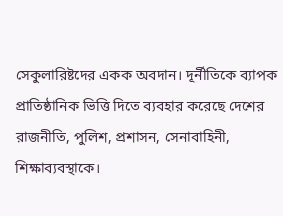সেকুলারিষ্টদের একক অবদান। দূর্নীতিকে ব্যাপক প্রাতিষ্ঠানিক ভিত্তি দিতে ব্যবহার করেছে দেশের রাজনীতি, পুলিশ, প্রশাসন, সেনাবাহিনী, শিক্ষাব্যবস্থাকে।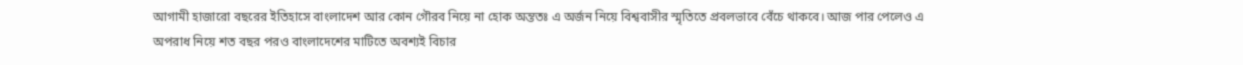আগামী হাজারো বছরের ইতিহাসে বাংলাদেশ আর কোন গৌরব নিয়ে না হোক অন্ততঃ এ অর্জন নিয়ে বিশ্ববাসীর স্মৃতিতে প্রবলভাবে বেঁচে থাকবে। আজ পার পেলেও এ অপরাধ নিয়ে শত বছর পরও বাংলাদেশের মাটিতে অবশ্যই বিচার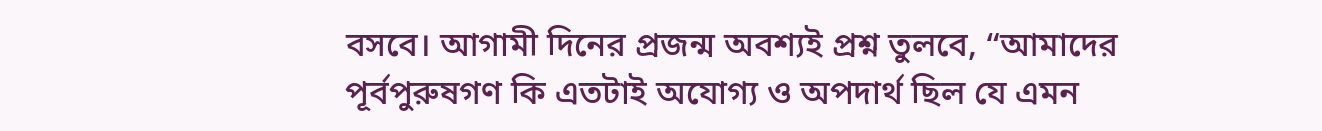বসবে। আগামী দিনের প্রজন্ম অবশ্যই প্রশ্ন তুলবে, “আমাদের পূর্বপুরুষগণ কি এতটাই অযোগ্য ও অপদার্থ ছিল যে এমন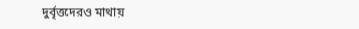দুর্বৃত্তদেরও মাথায়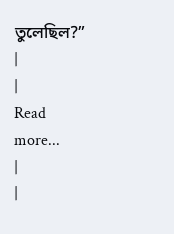তুলেছিল?”
|
|
Read more...
|
|